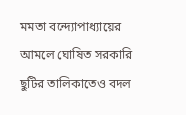মমতা বন্দ্যোপাধ্যায়ের আমলে ঘোষিত সরকারি ছুটির তালিকাতেও বদল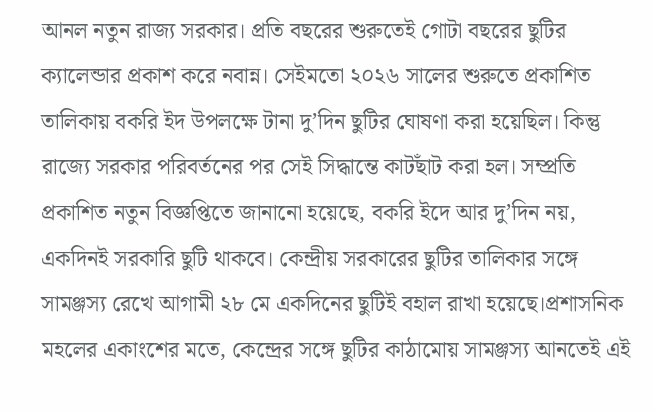আনল নতুন রাজ্য সরকার। প্রতি বছরের শুরুতেই গোটা বছরের ছুটির ক্যালেন্ডার প্রকাশ করে নবান্ন। সেইমতো ২০২৬ সালের শুরুতে প্রকাশিত তালিকায় বকরি ইদ উপলক্ষে টানা দু’দিন ছুটির ঘোষণা করা হয়েছিল। কিন্তু রাজ্যে সরকার পরিবর্তনের পর সেই সিদ্ধান্তে কাটছাঁট করা হল। সম্প্রতি প্রকাশিত নতুন বিজ্ঞপ্তিতে জানানো হয়েছে, বকরি ইদে আর দু’দিন নয়, একদিনই সরকারি ছুটি থাকবে। কেন্দ্রীয় সরকারের ছুটির তালিকার সঙ্গে সামঞ্জস্য রেখে আগামী ২৮ মে একদিনের ছুটিই বহাল রাখা হয়েছে।প্রশাসনিক মহলের একাংশের মতে, কেন্দ্রের সঙ্গে ছুটির কাঠামোয় সামঞ্জস্য আনতেই এই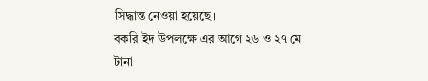সিদ্ধান্ত নেওয়া হয়েছে।
বকরি ইদ উপলক্ষে এর আগে ২৬ ও ২৭ মে টানা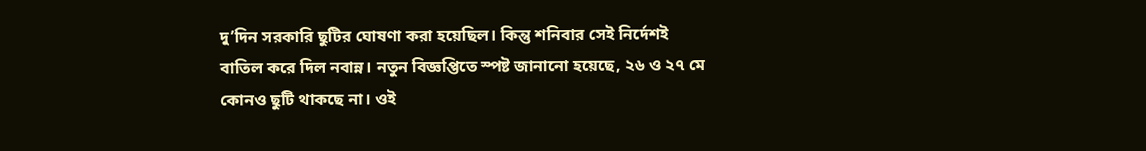দু’দিন সরকারি ছুটির ঘোষণা করা হয়েছিল। কিন্তু শনিবার সেই নির্দেশই বাতিল করে দিল নবান্ন। নতুন বিজ্ঞপ্তিতে স্পষ্ট জানানো হয়েছে, ২৬ ও ২৭ মে কোনও ছুটি থাকছে না। ওই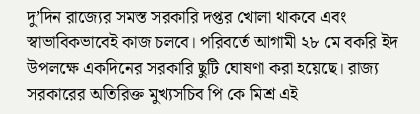দু’দিন রাজ্যের সমস্ত সরকারি দপ্তর খোলা থাকবে এবং স্বাভাবিকভাবেই কাজ চলবে। পরিবর্তে আগামী ২৮ মে বকরি ইদ উপলক্ষে একদিনের সরকারি ছুটি ঘোষণা করা হয়েছে। রাজ্য সরকারের অতিরিক্ত মুখ্যসচিব পি কে মিশ্র এই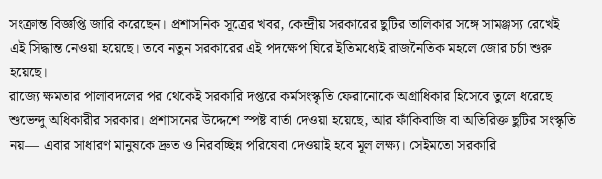সংক্রান্ত বিজ্ঞপ্তি জারি করেছেন। প্রশাসনিক সূত্রের খবর, কেন্দ্রীয় সরকারের ছুটির তালিকার সঙ্গে সামঞ্জস্য রেখেই এই সিদ্ধান্ত নেওয়া হয়েছে। তবে নতুন সরকারের এই পদক্ষেপ ঘিরে ইতিমধ্যেই রাজনৈতিক মহলে জোর চর্চা শুরু হয়েছে।
রাজ্যে ক্ষমতার পালাবদলের পর থেকেই সরকারি দপ্তরে কর্মসংস্কৃতি ফেরানোকে অগ্রাধিকার হিসেবে তুলে ধরেছে শুভেন্দু অধিকারীর সরকার। প্রশাসনের উদ্দেশে স্পষ্ট বার্তা দেওয়া হয়েছে, আর ফাঁকিবাজি বা অতিরিক্ত ছুটির সংস্কৃতি নয়— এবার সাধারণ মানুষকে দ্রুত ও নিরবচ্ছিন্ন পরিষেবা দেওয়াই হবে মূল লক্ষ্য। সেইমতো সরকারি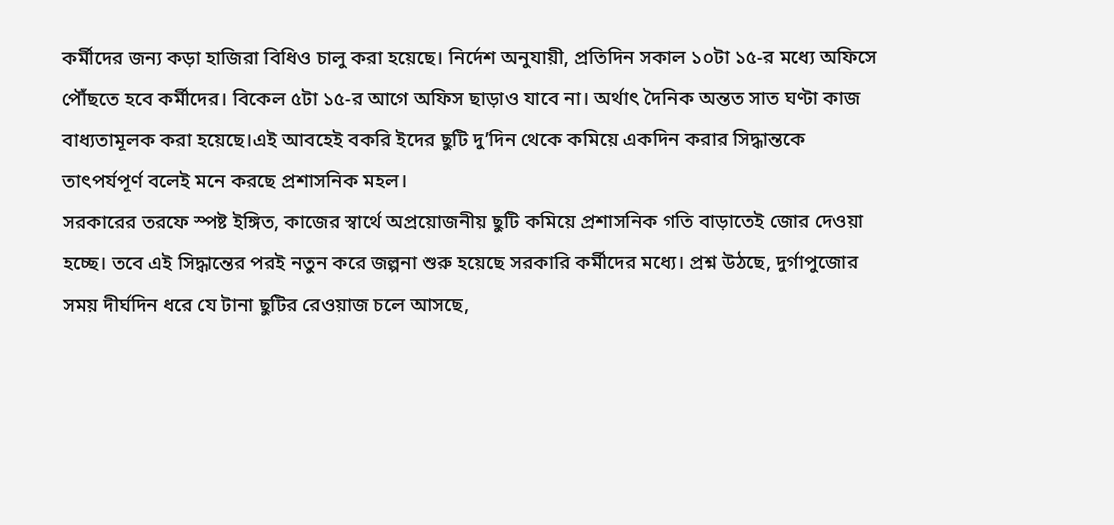কর্মীদের জন্য কড়া হাজিরা বিধিও চালু করা হয়েছে। নির্দেশ অনুযায়ী, প্রতিদিন সকাল ১০টা ১৫-র মধ্যে অফিসে পৌঁছতে হবে কর্মীদের। বিকেল ৫টা ১৫-র আগে অফিস ছাড়াও যাবে না। অর্থাৎ দৈনিক অন্তত সাত ঘণ্টা কাজ বাধ্যতামূলক করা হয়েছে।এই আবহেই বকরি ইদের ছুটি দু’দিন থেকে কমিয়ে একদিন করার সিদ্ধান্তকে তাৎপর্যপূর্ণ বলেই মনে করছে প্রশাসনিক মহল।
সরকারের তরফে স্পষ্ট ইঙ্গিত, কাজের স্বার্থে অপ্রয়োজনীয় ছুটি কমিয়ে প্রশাসনিক গতি বাড়াতেই জোর দেওয়া হচ্ছে। তবে এই সিদ্ধান্তের পরই নতুন করে জল্পনা শুরু হয়েছে সরকারি কর্মীদের মধ্যে। প্রশ্ন উঠছে, দুর্গাপুজোর সময় দীর্ঘদিন ধরে যে টানা ছুটির রেওয়াজ চলে আসছে,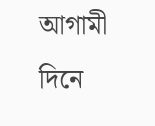আগামী দিনে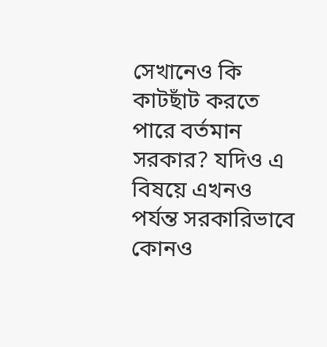সেখানেও কি কাটছাঁট করতে পারে বর্তমান সরকার? যদিও এ বিষয়ে এখনও পর্যন্ত সরকারিভাবে কোনও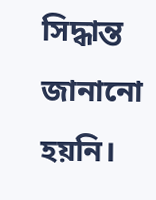সিদ্ধান্ত জানানো হয়নি।